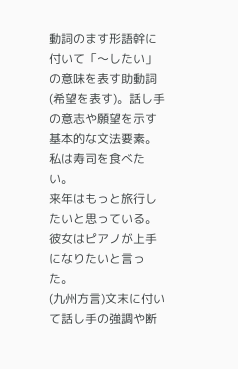動詞のます形語幹に付いて「〜したい」の意味を表す助動詞(希望を表す)。話し手の意志や願望を示す基本的な文法要素。
私は寿司を食べたい。
来年はもっと旅行したいと思っている。
彼女はピアノが上手になりたいと言った。
(九州方言)文末に付いて話し手の強調や断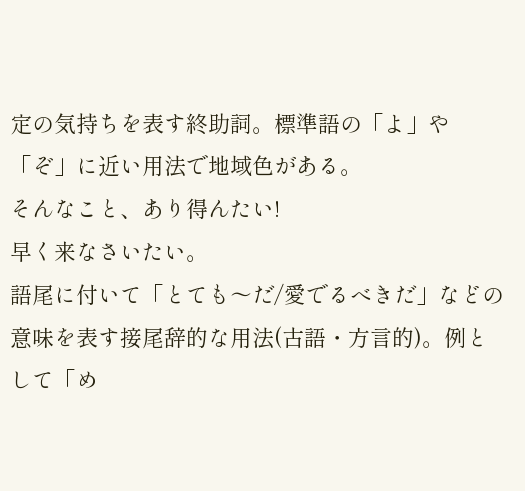定の気持ちを表す終助詞。標準語の「よ」や「ぞ」に近い用法で地域色がある。
そんなこと、あり得んたい!
早く来なさいたい。
語尾に付いて「とても〜だ/愛でるべきだ」などの意味を表す接尾辞的な用法(古語・方言的)。例として「め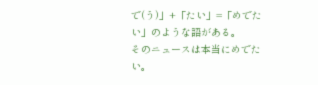で(う)」+「たい」=「めでたい」のような語がある。
そのニュースは本当にめでたい。